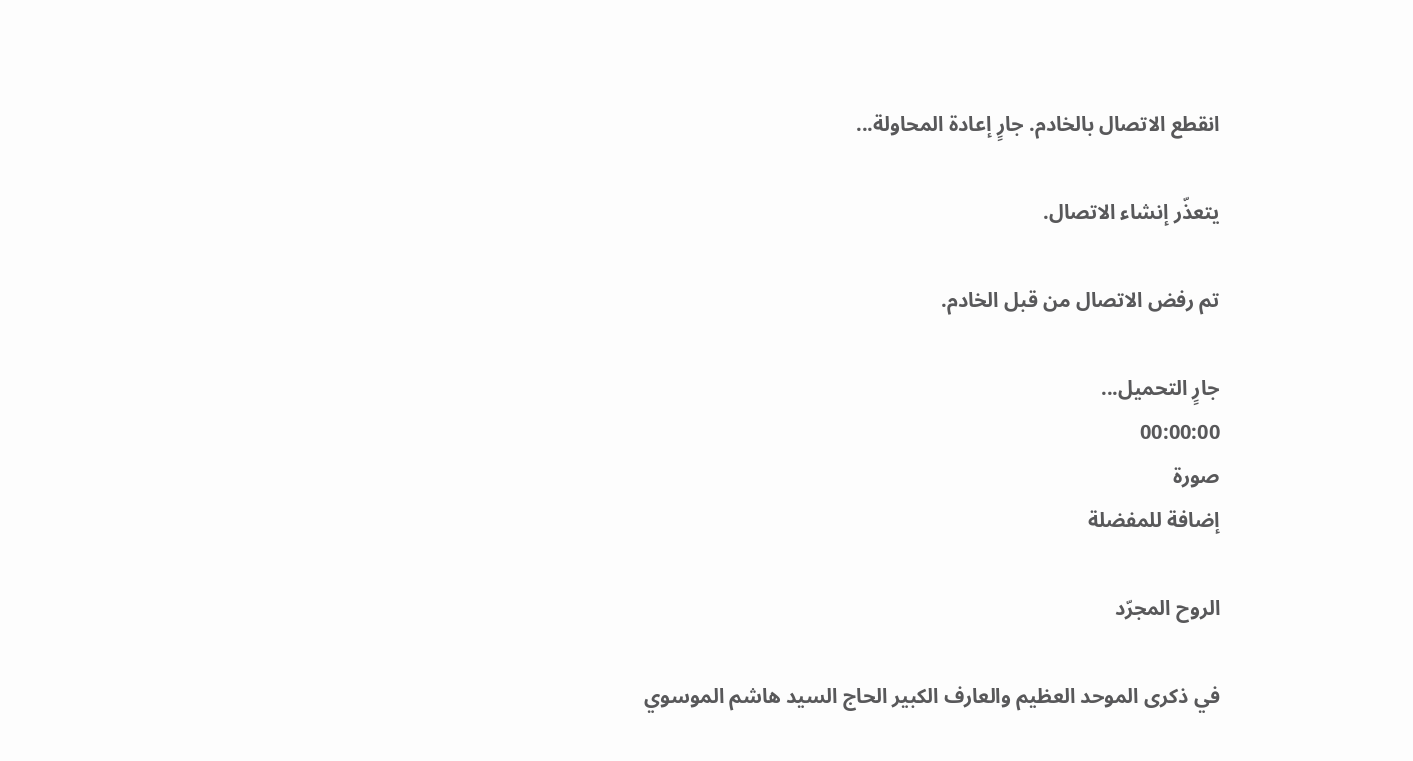انقطع الاتصال بالخادم. جارٍ إعادة المحاولة...

يتعذّر إنشاء الاتصال.

تم رفض الاتصال من قبل الخادم.

جارٍ التحميل...
00:00:00
صورة
إضافة للمفضلة

الروح المجرّد

في ذكرى الموحد العظيم والعارف الكبير الحاج السيد هاشم الموسوي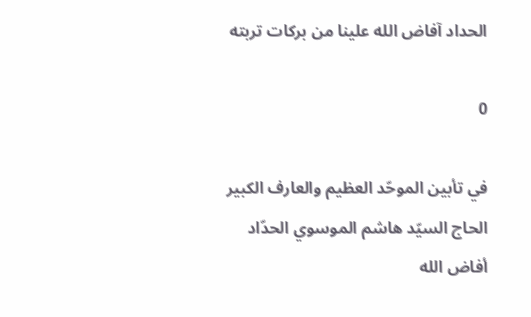الحداد آفاض الله علينا من بركات تربته

0

في تأبين الموحّد العظيم والعارف الكبير الحاج السيّد هاشم الموسوي الحدّاد أفاض الله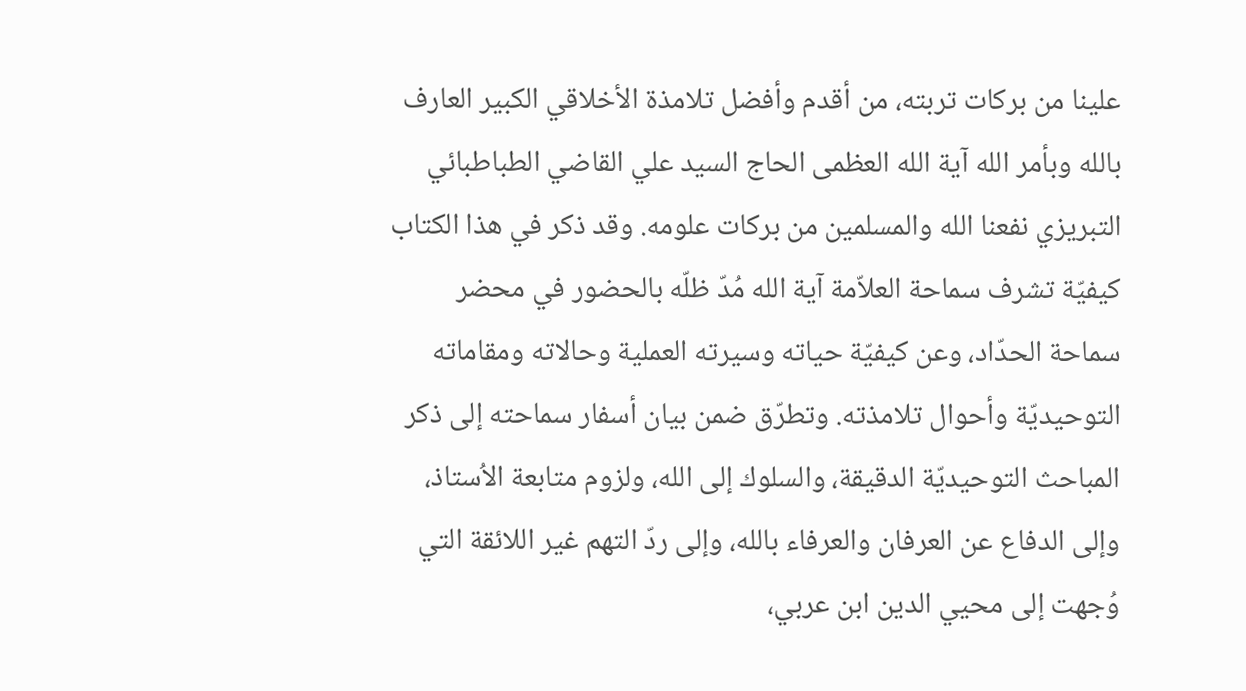علينا من بركات تربته، من أقدم وأفضل تلامذة الأخلاقي الكبير العارف بالله وبأمر الله آية الله العظمى الحاج السيد علي القاضي الطباطبائي التبريزي نفعنا الله والمسلمين من بركات علومه. وقد ذكر في هذا الكتاب كيفيّة تشرف سماحة العلاّمة آية الله مُدّ ظلّه بالحضور في محضر سماحة الحدّاد، وعن كيفيّة حياته وسيرته العملية وحالاته ومقاماته التوحيديّة وأحوال تلامذته. وتطرّق ضمن بيان أسفار سماحته إلى ذكر المباحث التوحيديّة الدقيقة، والسلوك إلى الله، ولزوم متابعة الاُستاذ، وإلى الدفاع عن العرفان والعرفاء بالله، وإلى ردّ التهم غير اللائقة التي وُجهت إلى محيي الدين ابن عربي،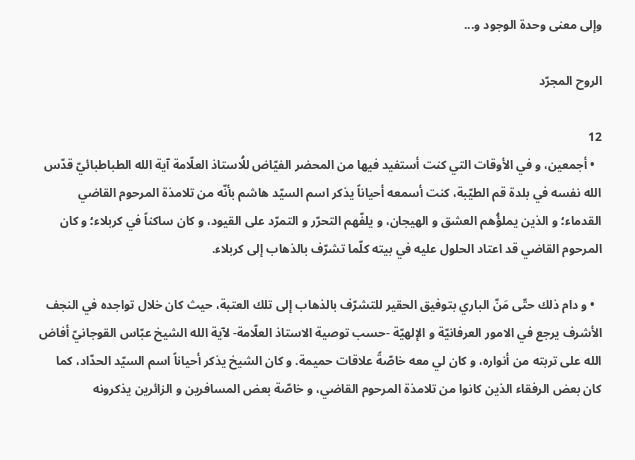وإلى معنى وحدة الوجود و...

الروح المجرّد

12
  • أجمعين، و في الأوقات التي كنت أستفيد فيها من المحضر الفيّاض للُاستاذ العلّامة آية الله الطباطبائيّ قدّس الله نفسه في بلدة قم الطيّبة، كنت أسمعه أحياناً يذكر اسم السيّد هاشم بأنّه من تلامذة المرحوم القاضي القدماء؛ و الذين يملؤُهم العشق و الهيجان، و يلفّهم التحرّر و التمرّد على القيود، و كان ساكناً في كربلاء؛ و كان المرحوم القاضي قد اعتاد الحلول عليه في بيته كلّما تشرّف بالذهاب إلى كربلاء.

  • و دام ذلك حتّى مَنّ الباري بتوفيق الحقير للتشرّف بالذهاب إلى تلك العتبة، حيث كان خلال تواجده في النجف الأشرف يرجع في الامور العرفانيّة و الإلهيّة -حسب توصية الاستاذ العلّامة- لآية الله الشيخ عبّاس القوجانيّ أفاض الله على تربته من أنواره، و كان لي معه خاصّةً علاقات حميمة. و كان الشيخ يذكر أحياناً اسم السيّد الحدّاد، كما كان بعض الرفقاء الذين كانوا من تلامذة المرحوم القاضي، و خاصّة بعض المسافرين و الزائرين يذكرونه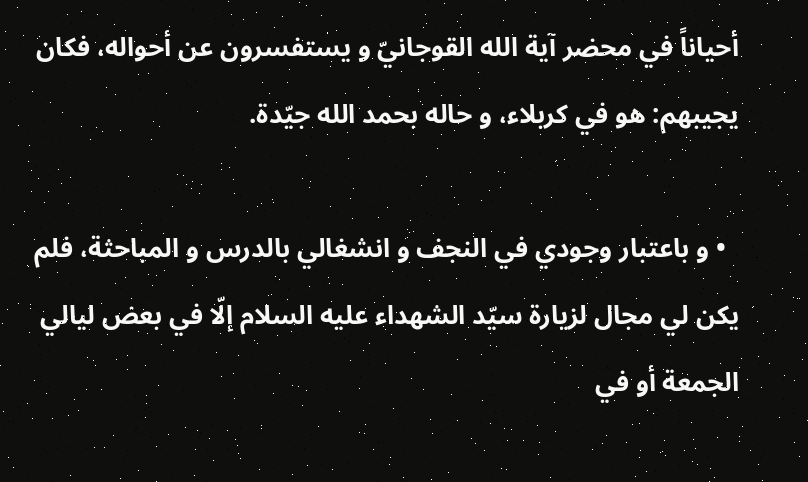أحياناً في محضر آية الله القوجانيّ و يستفسرون عن أحواله، فكان يجيبهم: هو في كربلاء، و حاله بحمد الله جيّدة.

  • و باعتبار وجودي في النجف و انشغالي بالدرس و المباحثة، فلم يكن لي مجال لزيارة سيّد الشهداء عليه السلام إلّا في بعض ليالي الجمعة أو في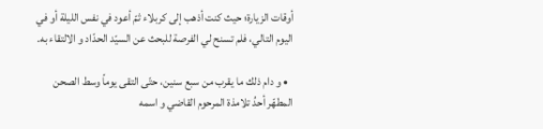أوقات الزيارة؛ حيث كنت أذهب إلى كربلاء ثمّ أعود في نفس الليلة أو في اليوم التالي، فلم تسنح لي الفرصة للبحث عن السيّد الحدّاد و الالتقاء به.

  • و دام ذلك ما يقرب من سبع سنين، حتّى التقى يوماً وسط الصحن المطهّر أحدُ تلامذة المرحوم القاضي و اسمه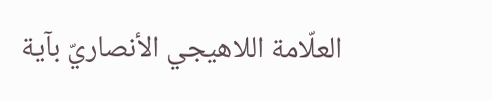العلّامة اللاهيجي الأنصاريّ بآية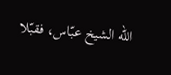الله الشيخ عبّاس، فقبّلا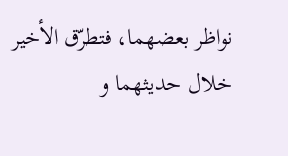نواظر بعضهما، فتطرّق الأخير خلال حديثهما و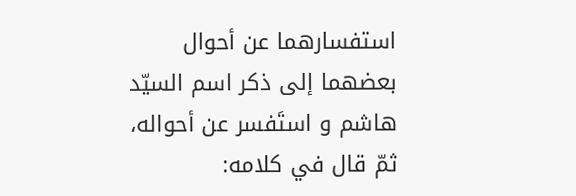استفسارهما عن أحوال بعضهما إلى ذكر اسم السيّد هاشم و استَفسر عن أحواله، ثمّ قال في كلامه: